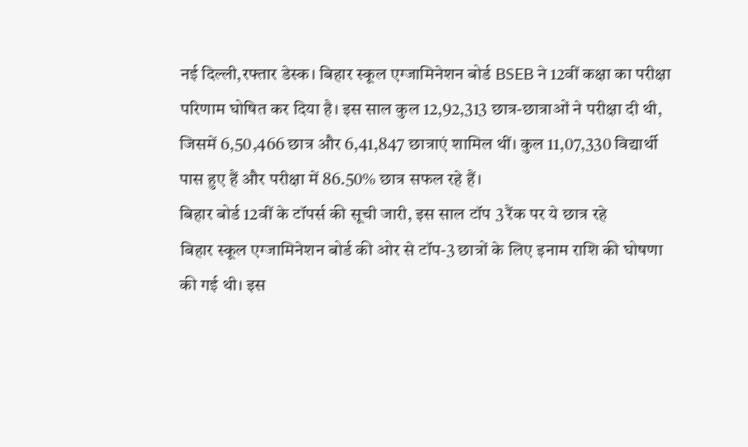नई दिल्ली,रफ्तार डेस्क। बिहार स्कूल एग्जामिनेशन बोर्ड BSEB ने 12वीं कक्षा का परीक्षा परिणाम घोषित कर दिया है। इस साल कुल 12,92,313 छात्र-छात्राओं ने परीक्षा दी थी, जिसमें 6,50,466 छात्र और 6,41,847 छात्राएं शामिल थीं। कुल 11,07,330 विद्यार्थी पास हुए हैं और परीक्षा में 86.50% छात्र सफल रहे हैं।
बिहार बोर्ड 12वीं के टॉपर्स की सूची जारी, इस साल टॉप 3 रैंक पर ये छात्र रहे
बिहार स्कूल एग्जामिनेशन बोर्ड की ओर से टॉप-3 छात्रों के लिए इनाम राशि की घोषणा की गई थी। इस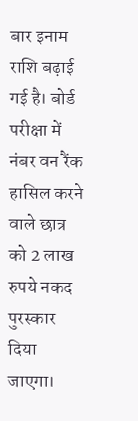बार इनाम राशि बढ़ाई गई है। बोर्ड परीक्षा में नंबर वन रैंक हासिल करने वाले छात्र को 2 लाख रुपये नकद पुरस्कार दिया जाएगा।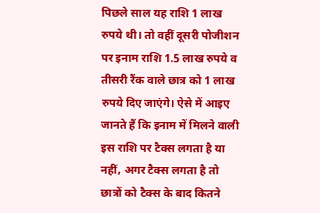पिछले साल यह राशि 1 लाख रुपये थी। तो वहीं दूसरी पोजीशन पर इनाम राशि 1.5 लाख रुपये व तीसरी रैंक वाले छात्र को 1 लाख रुपये दिए जाएंगे। ऐसे में आइए जानते हैं कि इनाम में मिलने वाली इस राशि पर टैक्स लगता है या नहीं, अगर टैक्स लगता है तो छात्रों को टैक्स के बाद कितने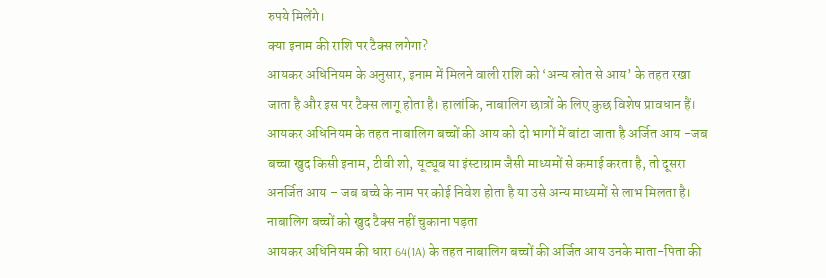रुपये मिलेंगे।
क्या इनाम की राशि पर टैक्स लगेगा?
आयकर अधिनियम के अनुसार, इनाम में मिलने वाली राशि को ‘अन्य स्रोत से आय’ के तहत रखा जाता है और इस पर टैक्स लागू होता है। हालांकि, नाबालिग छात्रों के लिए कुछ विशेष प्रावधान हैं। आयकर अधिनियम के तहत नाबालिग बच्चों की आय को दो भागों में बांटा जाता है अर्जित आय -जब बच्चा खुद किसी इनाम, टीवी शो, यूट्यूब या इंस्टाग्राम जैसी माध्यमों से कमाई करता है, तो दूसरा अनर्जित आय – जब बच्चे के नाम पर कोई निवेश होता है या उसे अन्य माध्यमों से लाभ मिलता है।
नाबालिग बच्चों को खुद टैक्स नहीं चुकाना पड़ता
आयकर अधिनियम की धारा 64(1A) के तहत नाबालिग बच्चों की अर्जित आय उनके माता-पिता की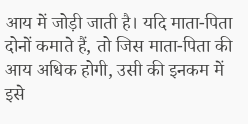आय में जोड़ी जाती है। यदि माता-पिता दोनों कमाते हैं, तो जिस माता-पिता की आय अधिक होगी, उसी की इनकम में इसे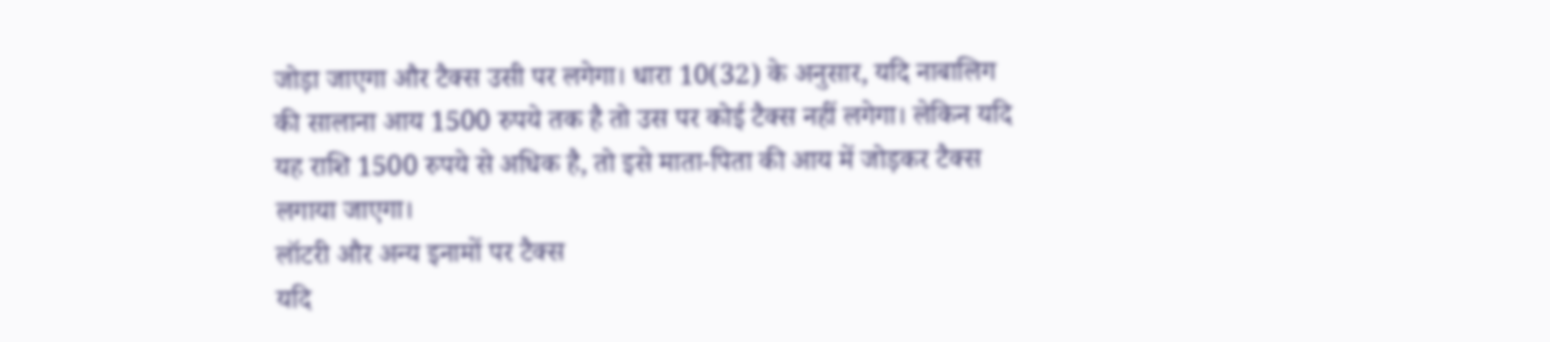जोड़ा जाएगा और टैक्स उसी पर लगेगा। धारा 10(32) के अनुसार, यदि नाबालिग की सालाना आय 1500 रुपये तक है तो उस पर कोई टैक्स नहीं लगेगा। लेकिन यदि यह राशि 1500 रुपये से अधिक है, तो इसे माता-पिता की आय में जोड़कर टैक्स लगाया जाएगा।
लॉटरी और अन्य इनामों पर टैक्स
यदि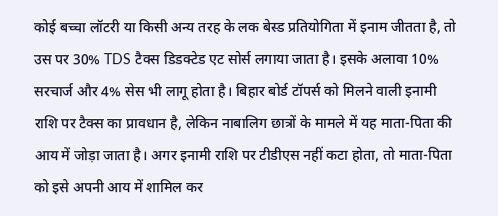कोई बच्चा लॉटरी या किसी अन्य तरह के लक बेस्ड प्रतियोगिता में इनाम जीतता है, तो उस पर 30% TDS टैक्स डिडक्टेड एट सोर्स लगाया जाता है। इसके अलावा 10% सरचार्ज और 4% सेस भी लागू होता है। बिहार बोर्ड टॉपर्स को मिलने वाली इनामी राशि पर टैक्स का प्रावधान है, लेकिन नाबालिग छात्रों के मामले में यह माता-पिता की आय में जोड़ा जाता है। अगर इनामी राशि पर टीडीएस नहीं कटा होता, तो माता-पिता को इसे अपनी आय में शामिल कर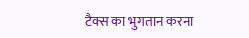टैक्स का भुगतान करना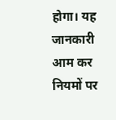होगा। यह जानकारी आम कर नियमों पर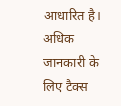आधारित है। अधिक जानकारी के लिए टैक्स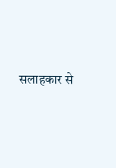सलाहकार से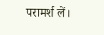परामर्श लें।